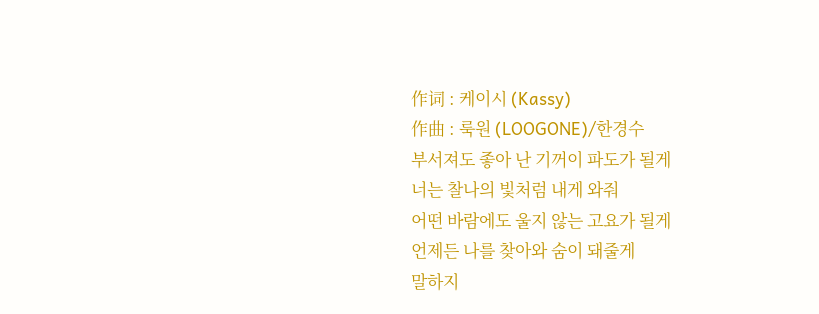作词 : 케이시 (Kassy)
作曲 : 룩원 (LOOGONE)/한경수
부서져도 좋아 난 기꺼이 파도가 될게
너는 찰나의 빛처럼 내게 와줘
어떤 바람에도 울지 않는 고요가 될게
언제든 나를 찾아와 숨이 돼줄게
말하지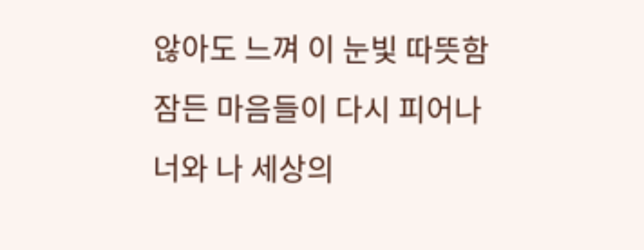않아도 느껴 이 눈빛 따뜻함
잠든 마음들이 다시 피어나
너와 나 세상의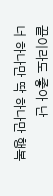끝이라도 좋아 난
너 하나만 딱 하나만 행복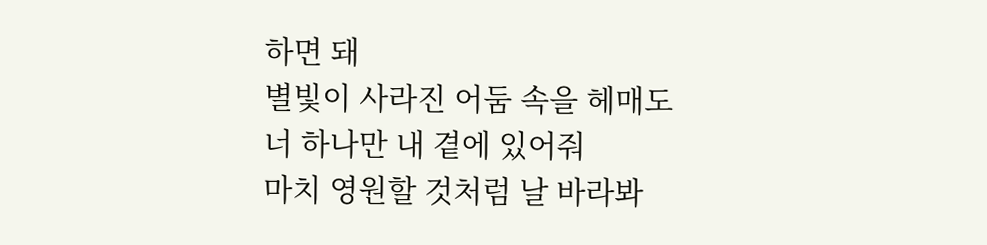하면 돼
별빛이 사라진 어둠 속을 헤매도
너 하나만 내 곁에 있어줘
마치 영원할 것처럼 날 바라봐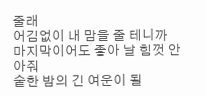줄래
어김없이 내 맘을 줄 테니까
마지막이어도 좋아 날 힘껏 안아줘
숱한 밤의 긴 여운이 될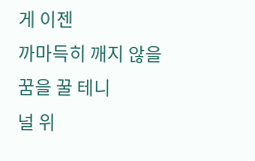게 이젠
까마득히 깨지 않을 꿈을 꿀 테니
널 위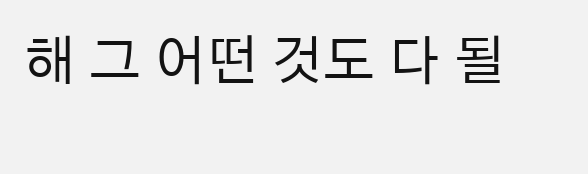해 그 어떤 것도 다 될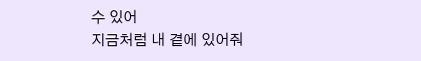수 있어
지금처럼 내 곁에 있어줘